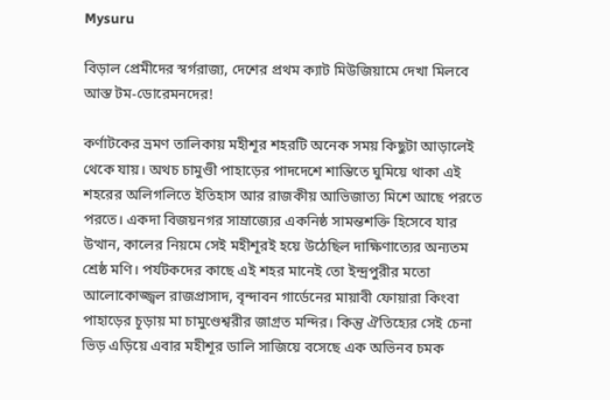Mysuru

বিড়াল প্রেমীদের স্বর্গরাজ্য, দেশের প্রথম ক্যাট মিউজিয়ামে দেখা মিলবে আস্ত টম-ডোরেমনদের!

কর্ণাটকের ভ্রমণ তালিকায় মহীশূর শহরটি অনেক সময় কিছুটা আড়ালেই থেকে যায়। অথচ চামুণ্ডী পাহাড়ের পাদদেশে শান্তিতে ঘুমিয়ে থাকা এই শহরের অলিগলিতে ইতিহাস আর রাজকীয় আভিজাত্য মিশে আছে পরতে পরতে। একদা বিজয়নগর সাম্রাজ্যের একনিষ্ঠ সামন্তশক্তি হিসেবে যার উত্থান, কালের নিয়মে সেই মহীশূরই হয়ে উঠেছিল দাক্ষিণাত্যের অন্যতম শ্রেষ্ঠ মণি। পর্যটকদের কাছে এই শহর মানেই তো ইন্দ্রপুরীর মতো আলোকোজ্জ্বল রাজপ্রাসাদ, বৃন্দাবন গার্ডেনের মায়াবী ফোয়ারা কিংবা পাহাড়ের চূড়ায় মা চামুণ্ডেশ্বরীর জাগ্রত মন্দির। কিন্তু ঐতিহ্যের সেই চেনা ভিড় এড়িয়ে এবার মহীশূর ডালি সাজিয়ে বসেছে এক অভিনব চমক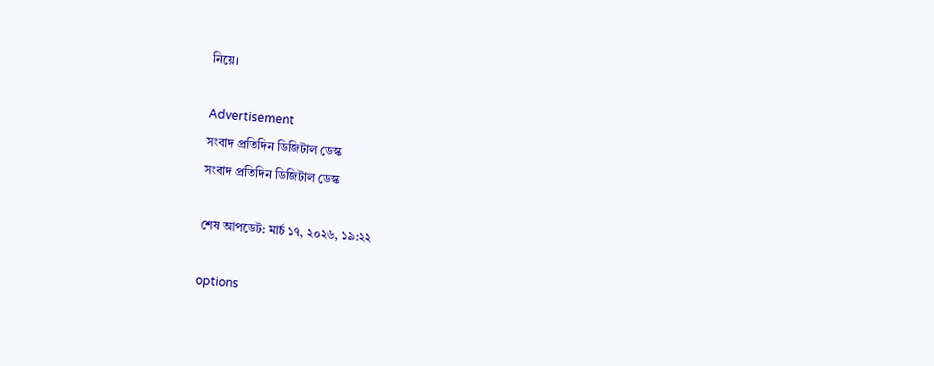নিয়ে।

Advertisement
সংবাদ প্রতিদিন ডিজিটাল ডেস্ক
সংবাদ প্রতিদিন ডিজিটাল ডেস্ক

শেষ আপডেট: মার্চ ১৭, ২০২৬, ১৯:২২

options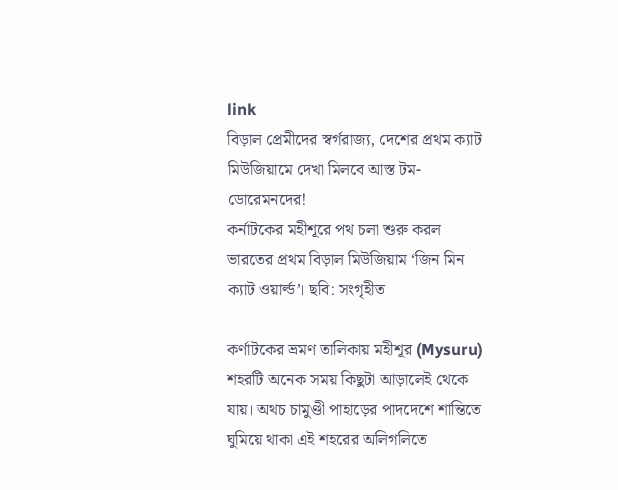link
বিড়াল প্রেমীদের স্বর্গরাজ্য, দেশের প্রথম ক্যাট মিউজিয়ামে দেখা মিলবে আস্ত টম-ডোরেমনদের!
কর্নাটকের মহীশূরে পথ চলা শুরু করল ভারতের প্রথম বিড়াল মিউজিয়াম ‘জিন মিন ক্যাট ওয়ার্ল্ড’। ছবি: সংগৃহীত

কর্ণাটকের ভ্রমণ তালিকায় মহীশূর (Mysuru) শহরটি অনেক সময় কিছুটা আড়ালেই থেকে যায়। অথচ চামুণ্ডী পাহাড়ের পাদদেশে শান্তিতে ঘুমিয়ে থাকা এই শহরের অলিগলিতে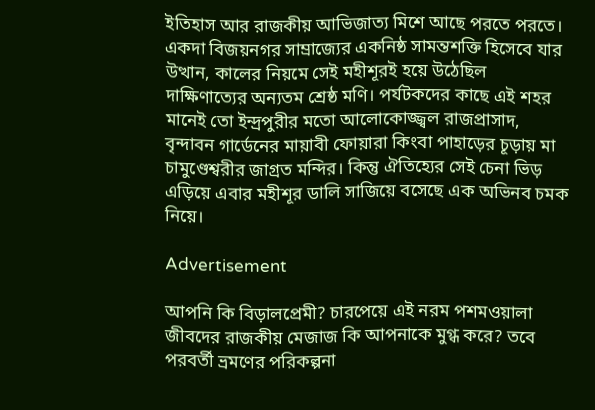ইতিহাস আর রাজকীয় আভিজাত্য মিশে আছে পরতে পরতে। একদা বিজয়নগর সাম্রাজ্যের একনিষ্ঠ সামন্তশক্তি হিসেবে যার উত্থান, কালের নিয়মে সেই মহীশূরই হয়ে উঠেছিল দাক্ষিণাত্যের অন্যতম শ্রেষ্ঠ মণি। পর্যটকদের কাছে এই শহর মানেই তো ইন্দ্রপুরীর মতো আলোকোজ্জ্বল রাজপ্রাসাদ, বৃন্দাবন গার্ডেনের মায়াবী ফোয়ারা কিংবা পাহাড়ের চূড়ায় মা চামুণ্ডেশ্বরীর জাগ্রত মন্দির। কিন্তু ঐতিহ্যের সেই চেনা ভিড় এড়িয়ে এবার মহীশূর ডালি সাজিয়ে বসেছে এক অভিনব চমক নিয়ে।

Advertisement

আপনি কি বিড়ালপ্রেমী? চারপেয়ে এই নরম পশমওয়ালা জীবদের রাজকীয় মেজাজ কি আপনাকে মুগ্ধ করে? তবে পরবর্তী ভ্রমণের পরিকল্পনা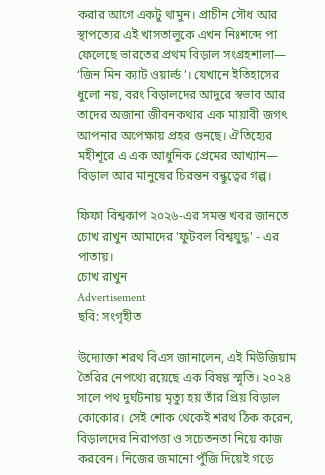করার আগে একটু থামুন। প্রাচীন সৌধ আর স্থাপত্যের এই খাসতালুকে এখন নিঃশব্দে পা ফেলেছে ভারতের প্রথম বিড়াল সংগ্রহশালা— ‘জিন মিন ক্যাট ওয়ার্ল্ড’। যেখানে ইতিহাসের ধুলো নয়, বরং বিড়ালদের আদুরে স্বভাব আর তাদের অজানা জীবনকথার এক মায়াবী জগৎ আপনার অপেক্ষায় প্রহর গুনছে। ঐতিহ্যের মহীশূরে এ এক আধুনিক প্রেমের আখ্যান— বিড়াল আর মানুষের চিরন্তন বন্ধুত্বের গল্প।

ফিফা বিশ্বকাপ ২০২৬-এর সমস্ত খবর জানতে চোখ রাখুন আমাদের 'ফুটবল বিশ্বযুদ্ধ' - এর পাতায়।
চোখ রাখুন
Advertisement
ছবি: সংগৃহীত

উদ্যোক্তা শরথ বিএস জানালেন, এই মিউজিয়াম তৈরির নেপথ্যে রয়েছে এক বিষণ্ণ স্মৃতি। ২০২৪ সালে পথ দুর্ঘটনায় মৃত্যু হয় তাঁর প্রিয় বিড়াল কোকোর। সেই শোক থেকেই শরথ ঠিক করেন, বিড়ালদের নিরাপত্তা ও সচেতনতা নিয়ে কাজ করবেন। নিজের জমানো পুঁজি দিয়েই গড়ে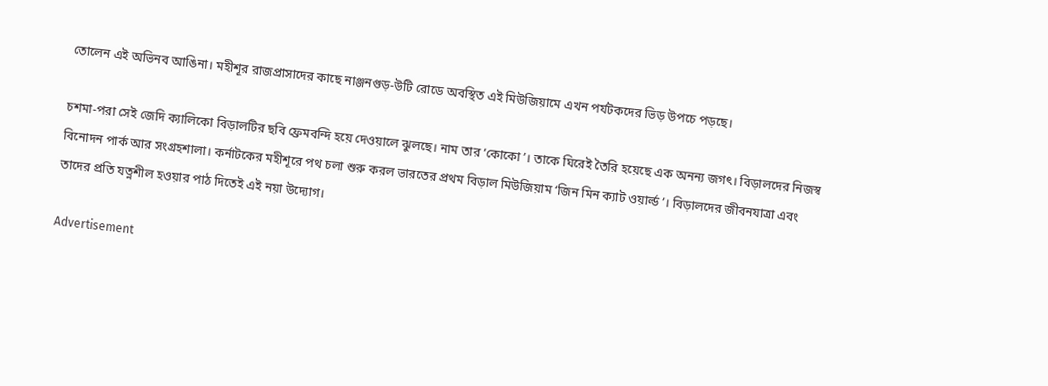তোলেন এই অভিনব আঙিনা। মহীশূর রাজপ্রাসাদের কাছে নাঞ্জনগুড়-উটি রোডে অবস্থিত এই মিউজিয়ামে এখন পর্যটকদের ভিড় উপচে পড়ছে।

চশমা-পরা সেই জেদি ক্যালিকো বিড়ালটির ছবি ফ্রেমবন্দি হয়ে দেওয়ালে ঝুলছে। নাম তার ‘কোকো’। তাকে ঘিরেই তৈরি হয়েছে এক অনন্য জগৎ। বিড়ালদের নিজস্ব বিনোদন পার্ক আর সংগ্রহশালা। কর্নাটকের মহীশূরে পথ চলা শুরু করল ভারতের প্রথম বিড়াল মিউজিয়াম ‘জিন মিন ক্যাট ওয়ার্ল্ড’। বিড়ালদের জীবনযাত্রা এবং তাদের প্রতি যত্নশীল হওয়ার পাঠ দিতেই এই নয়া উদ্যোগ।

Advertisement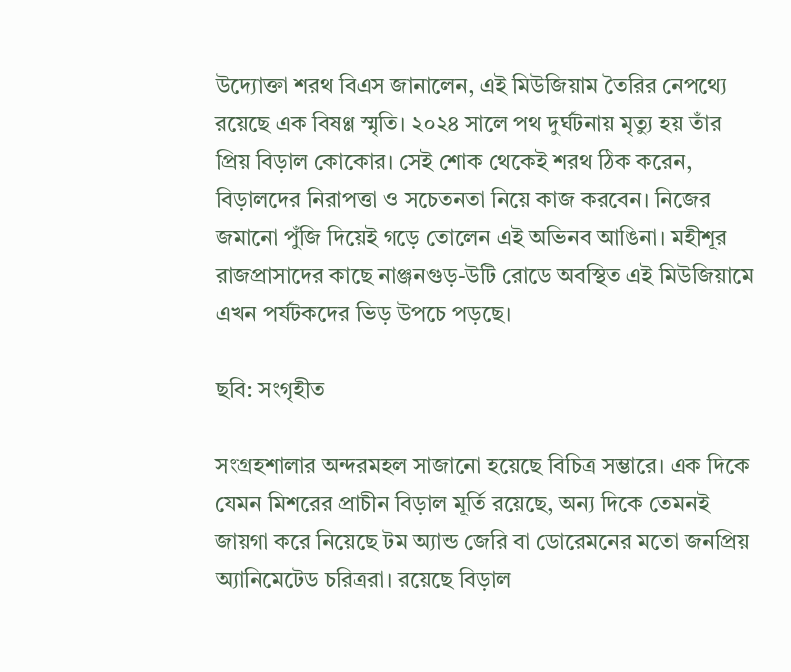উদ্যোক্তা শরথ বিএস জানালেন, এই মিউজিয়াম তৈরির নেপথ্যে রয়েছে এক বিষণ্ণ স্মৃতি। ২০২৪ সালে পথ দুর্ঘটনায় মৃত্যু হয় তাঁর প্রিয় বিড়াল কোকোর। সেই শোক থেকেই শরথ ঠিক করেন, বিড়ালদের নিরাপত্তা ও সচেতনতা নিয়ে কাজ করবেন। নিজের জমানো পুঁজি দিয়েই গড়ে তোলেন এই অভিনব আঙিনা। মহীশূর রাজপ্রাসাদের কাছে নাঞ্জনগুড়-উটি রোডে অবস্থিত এই মিউজিয়ামে এখন পর্যটকদের ভিড় উপচে পড়ছে।

ছবি: সংগৃহীত

সংগ্রহশালার অন্দরমহল সাজানো হয়েছে বিচিত্র সম্ভারে। এক দিকে যেমন মিশরের প্রাচীন বিড়াল মূর্তি রয়েছে, অন্য দিকে তেমনই জায়গা করে নিয়েছে টম অ্যান্ড জেরি বা ডোরেমনের মতো জনপ্রিয় অ্যানিমেটেড চরিত্ররা। রয়েছে বিড়াল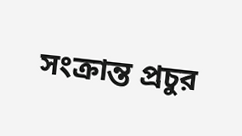সংক্রান্ত প্রচুর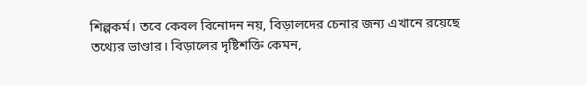শিল্পকর্ম। তবে কেবল বিনোদন নয়, বিড়ালদের চেনার জন্য এখানে রয়েছে তথ্যের ভাণ্ডার। বিড়ালের দৃষ্টিশক্তি কেমন,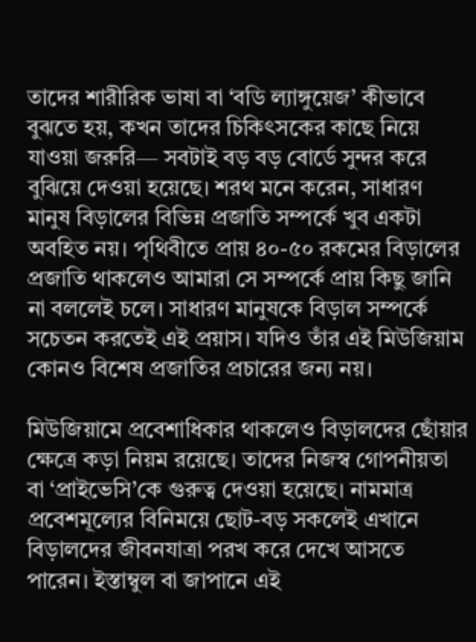তাদের শারীরিক ভাষা বা ‘বডি ল্যাঙ্গুয়েজ’ কীভাবে বুঝতে হয়, কখন তাদের চিকিৎসকের কাছে নিয়ে যাওয়া জরুরি— সবটাই বড় বড় বোর্ডে সুন্দর করে বুঝিয়ে দেওয়া হয়েছে। শরথ মনে করেন, সাধারণ মানুষ বিড়ালের বিভিন্ন প্রজাতি সম্পর্কে খুব একটা অবহিত নয়। পৃথিবীতে প্রায় ৪০-৫০ রকমের বিড়ালের প্রজাতি থাকলেও আমারা সে সম্পর্কে প্রায় কিছু জানি না বললেই চলে। সাধারণ মানুষকে বিড়াল সম্পর্কে সচেতন করতেই এই প্রয়াস। যদিও তাঁর এই মিউজিয়াম কোনও বিশেষ প্রজাতির প্রচারের জন্য নয়।

মিউজিয়ামে প্রবেশাধিকার থাকলেও বিড়ালদের ছোঁয়ার ক্ষেত্রে কড়া নিয়ম রয়েছে। তাদের নিজস্ব গোপনীয়তা বা ‘প্রাইভেসি’কে গুরুত্ব দেওয়া হয়েছে। নামমাত্র প্রবেশমূল্যের বিনিময়ে ছোট-বড় সকলেই এখানে বিড়ালদের জীবনযাত্রা পরখ করে দেখে আসতে পারেন। ইস্তাম্বুল বা জাপানে এই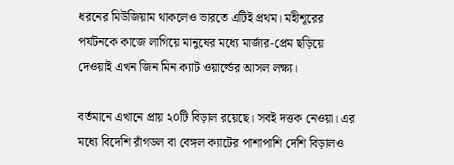ধরনের মিউজিয়াম থাকলেও ভারতে এটিই প্রথম। মহীশূরের পর্যটনকে কাজে লাগিয়ে মানুষের মধ্যে মার্জার-প্রেম ছড়িয়ে দেওয়াই এখন জিন মিন ক্যাট ওয়ার্ল্ডের আসল লক্ষ্য।

বর্তমানে এখানে প্রায় ২০টি বিড়াল রয়েছে। সবই দত্তক নেওয়া। এর মধ্যে বিদেশি রাঁগডল বা বেঙ্গল ক্যাটের পাশাপাশি দেশি বিড়ালও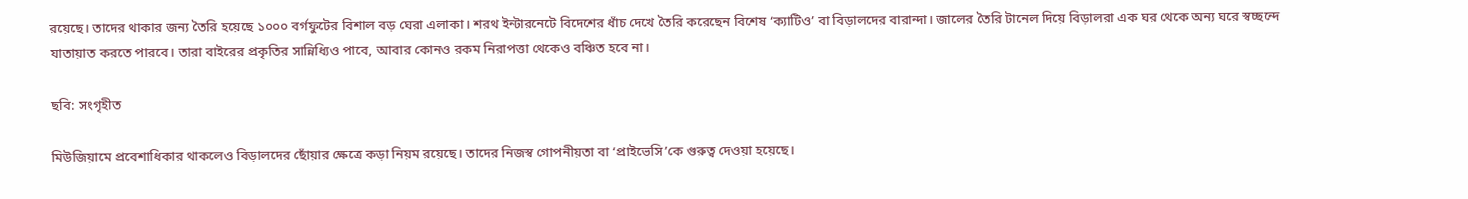রয়েছে। তাদের থাকার জন্য তৈরি হয়েছে ১০০০ বর্গফুটের বিশাল বড় ঘেরা এলাকা। শরথ ইন্টারনেটে বিদেশের ধাঁচ দেখে তৈরি করেছেন বিশেষ ‘ক্যাটিও’ বা বিড়ালদের বারান্দা। জালের তৈরি টানেল দিয়ে বিড়ালরা এক ঘর থেকে অন্য ঘরে স্বচ্ছন্দে যাতায়াত করতে পারবে। তারা বাইরের প্রকৃতির সান্নিধ্যিও পাবে, আবার কোনও রকম নিরাপত্তা থেকেও বঞ্চিত হবে না।

ছবি: সংগৃহীত

মিউজিয়ামে প্রবেশাধিকার থাকলেও বিড়ালদের ছোঁয়ার ক্ষেত্রে কড়া নিয়ম রয়েছে। তাদের নিজস্ব গোপনীয়তা বা ‘প্রাইভেসি’কে গুরুত্ব দেওয়া হয়েছে।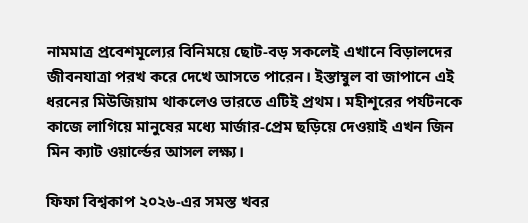নামমাত্র প্রবেশমূল্যের বিনিময়ে ছোট-বড় সকলেই এখানে বিড়ালদের জীবনযাত্রা পরখ করে দেখে আসতে পারেন। ইস্তাম্বুল বা জাপানে এই ধরনের মিউজিয়াম থাকলেও ভারতে এটিই প্রথম। মহীশূরের পর্যটনকে কাজে লাগিয়ে মানুষের মধ্যে মার্জার-প্রেম ছড়িয়ে দেওয়াই এখন জিন মিন ক্যাট ওয়ার্ল্ডের আসল লক্ষ্য।

ফিফা বিশ্বকাপ ২০২৬-এর সমস্ত খবর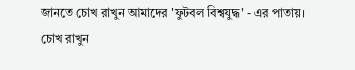জানতে চোখ রাখুন আমাদের 'ফুটবল বিশ্বযুদ্ধ' - এর পাতায়।
চোখ রাখুন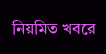নিয়মিত খবরে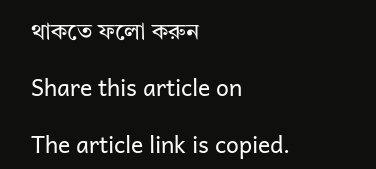থাকতে ফলো করুন

Share this article on

The article link is copied.